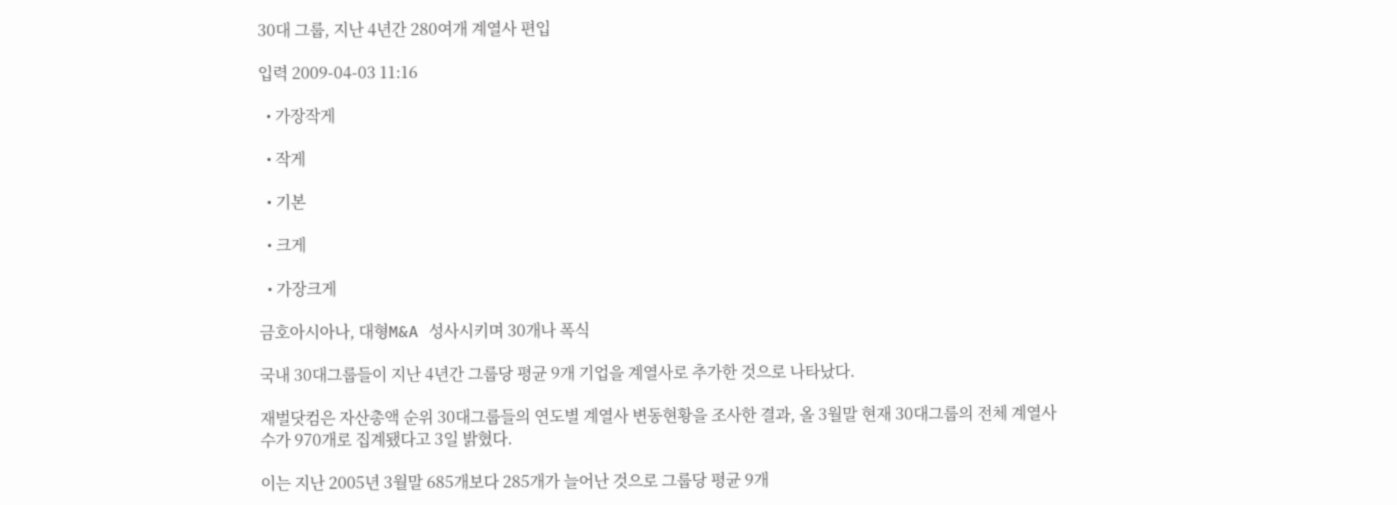30대 그룹, 지난 4년간 280여개 계열사 편입

입력 2009-04-03 11:16

  • 가장작게

  • 작게

  • 기본

  • 크게

  • 가장크게

금호아시아나, 대형M&A 성사시키며 30개나 폭식

국내 30대그룹들이 지난 4년간 그룹당 평균 9개 기업을 계열사로 추가한 것으로 나타났다.

재벌닷컴은 자산총액 순위 30대그룹들의 연도별 계열사 변동현황을 조사한 결과, 올 3월말 현재 30대그룹의 전체 계열사 수가 970개로 집계됐다고 3일 밝혔다.

이는 지난 2005년 3월말 685개보다 285개가 늘어난 것으로 그룹당 평균 9개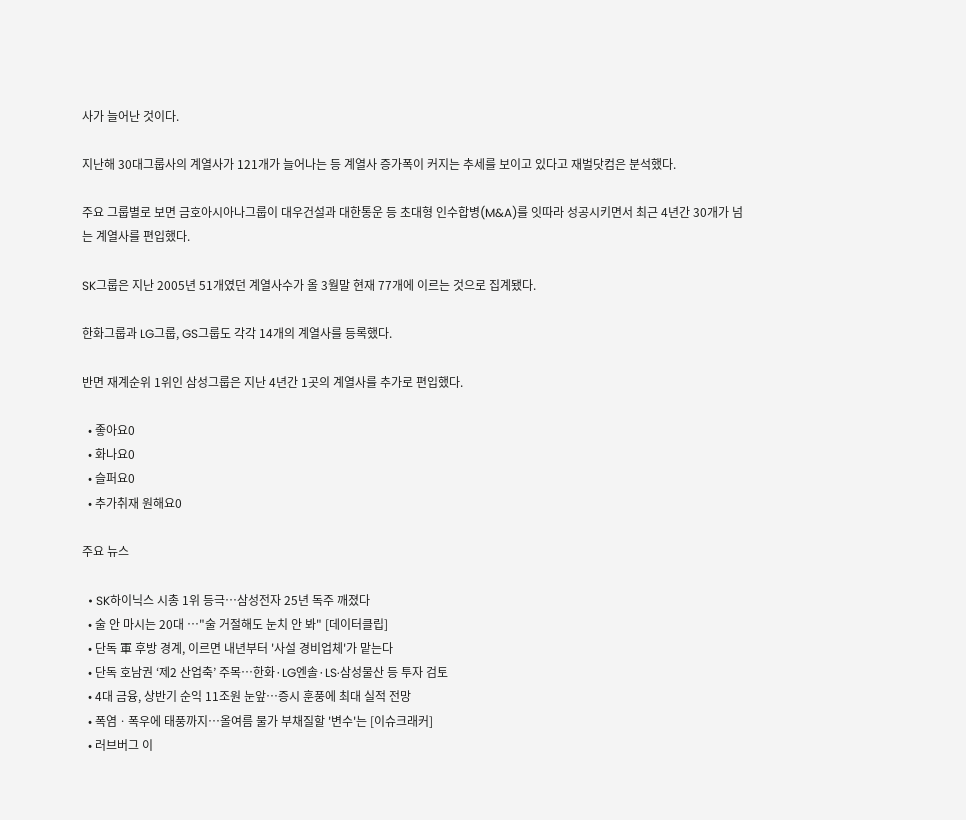사가 늘어난 것이다.

지난해 30대그룹사의 계열사가 121개가 늘어나는 등 계열사 증가폭이 커지는 추세를 보이고 있다고 재벌닷컴은 분석했다.

주요 그룹별로 보면 금호아시아나그룹이 대우건설과 대한통운 등 초대형 인수합병(M&A)를 잇따라 성공시키면서 최근 4년간 30개가 넘는 계열사를 편입했다.

SK그룹은 지난 2005년 51개였던 계열사수가 올 3월말 현재 77개에 이르는 것으로 집계됐다.

한화그룹과 LG그룹, GS그룹도 각각 14개의 계열사를 등록했다.

반면 재계순위 1위인 삼성그룹은 지난 4년간 1곳의 계열사를 추가로 편입했다.

  • 좋아요0
  • 화나요0
  • 슬퍼요0
  • 추가취재 원해요0

주요 뉴스

  • SK하이닉스 시총 1위 등극…삼성전자 25년 독주 깨졌다
  • 술 안 마시는 20대 …"술 거절해도 눈치 안 봐" [데이터클립]
  • 단독 軍 후방 경계, 이르면 내년부터 '사설 경비업체'가 맡는다
  • 단독 호남권 ‘제2 산업축’ 주목…한화·LG엔솔·LS·삼성물산 등 투자 검토
  • 4대 금융, 상반기 순익 11조원 눈앞⋯증시 훈풍에 최대 실적 전망
  • 폭염ㆍ폭우에 태풍까지⋯올여름 물가 부채질할 '변수'는 [이슈크래커]
  • 러브버그 이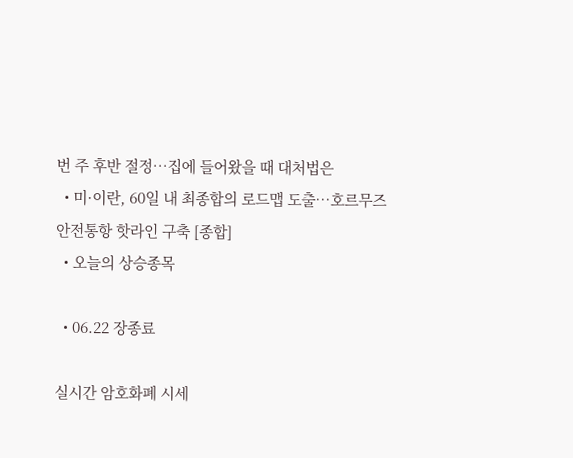번 주 후반 절정⋯집에 들어왔을 때 대처법은
  • 미·이란, 60일 내 최종합의 로드맵 도출…호르무즈 안전통항 핫라인 구축 [종합]
  • 오늘의 상승종목

  • 06.22 장종료

실시간 암호화폐 시세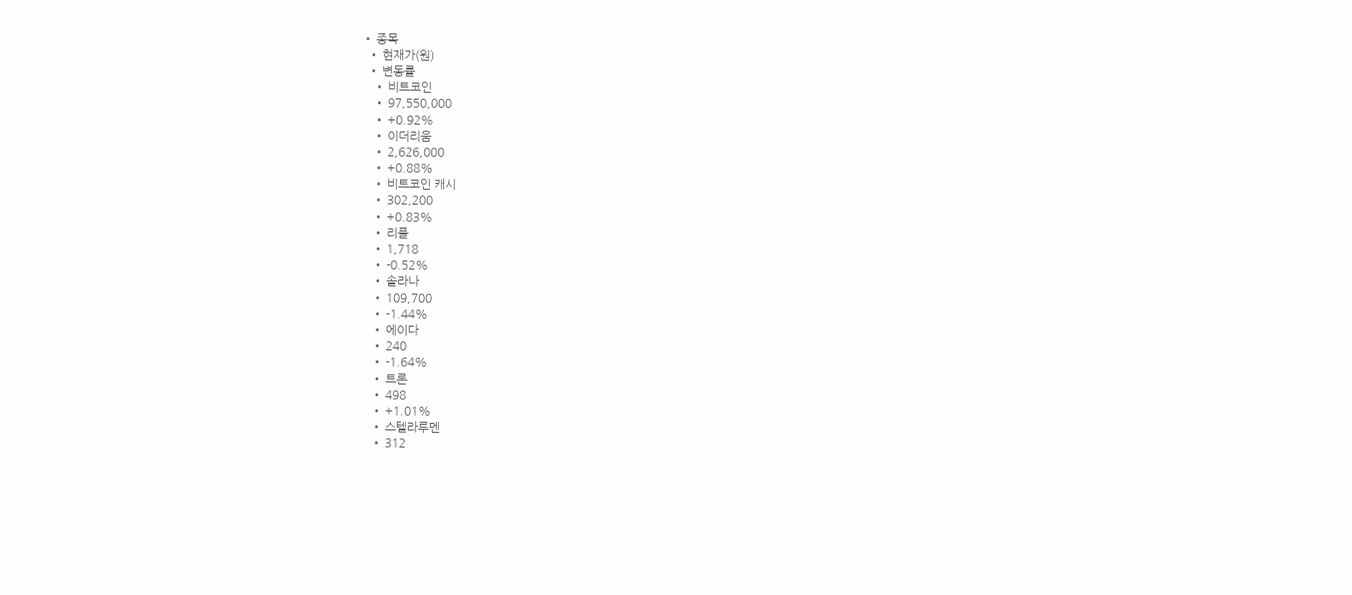• 종목
  • 현재가(원)
  • 변동률
    • 비트코인
    • 97,550,000
    • +0.92%
    • 이더리움
    • 2,626,000
    • +0.88%
    • 비트코인 캐시
    • 302,200
    • +0.83%
    • 리플
    • 1,718
    • -0.52%
    • 솔라나
    • 109,700
    • -1.44%
    • 에이다
    • 240
    • -1.64%
    • 트론
    • 498
    • +1.01%
    • 스텔라루멘
    • 312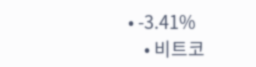• -3.41%
    • 비트코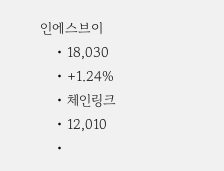인에스브이
    • 18,030
    • +1.24%
    • 체인링크
    • 12,010
    •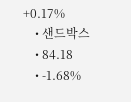+0.17%
    • 샌드박스
    • 84.18
    • -1.68%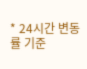* 24시간 변동률 기준